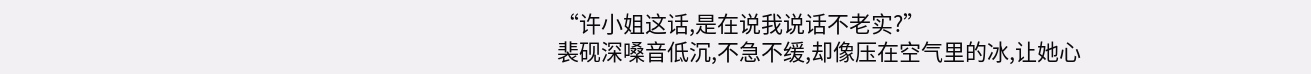“许小姐这话,是在说我说话不老实?”
裴砚深嗓音低沉,不急不缓,却像压在空气里的冰,让她心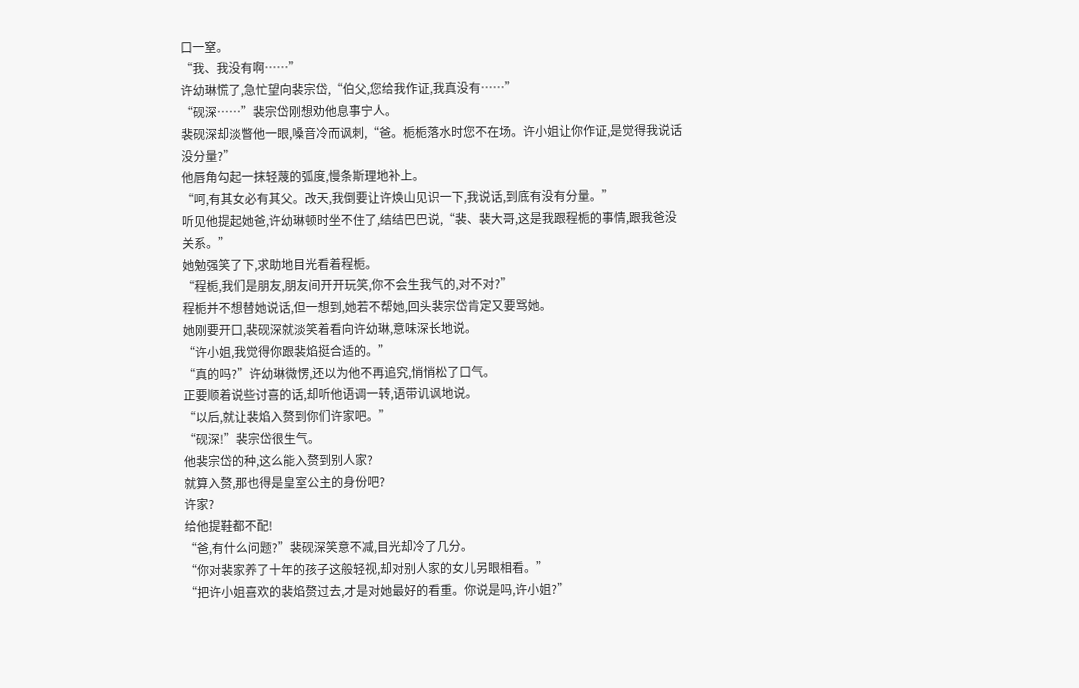口一窒。
“我、我没有啊……”
许幼琳慌了,急忙望向裴宗岱,“伯父,您给我作证,我真没有……”
“砚深……”裴宗岱刚想劝他息事宁人。
裴砚深却淡瞥他一眼,嗓音冷而讽刺,“爸。栀栀落水时您不在场。许小姐让你作证,是觉得我说话没分量?”
他唇角勾起一抹轻蔑的弧度,慢条斯理地补上。
“呵,有其女必有其父。改天,我倒要让许焕山见识一下,我说话,到底有没有分量。”
听见他提起她爸,许幼琳顿时坐不住了,结结巴巴说,“裴、裴大哥,这是我跟程栀的事情,跟我爸没关系。”
她勉强笑了下,求助地目光看着程栀。
“程栀,我们是朋友,朋友间开开玩笑,你不会生我气的,对不对?”
程栀并不想替她说话,但一想到,她若不帮她,回头裴宗岱肯定又要骂她。
她刚要开口,裴砚深就淡笑着看向许幼琳,意味深长地说。
“许小姐,我觉得你跟裴焰挺合适的。”
“真的吗?”许幼琳微愣,还以为他不再追究,悄悄松了口气。
正要顺着说些讨喜的话,却听他语调一转,语带讥讽地说。
“以后,就让裴焰入赘到你们许家吧。”
“砚深!”裴宗岱很生气。
他裴宗岱的种,这么能入赘到别人家?
就算入赘,那也得是皇室公主的身份吧?
许家?
给他提鞋都不配!
“爸,有什么问题?”裴砚深笑意不减,目光却冷了几分。
“你对裴家养了十年的孩子这般轻视,却对别人家的女儿另眼相看。”
“把许小姐喜欢的裴焰赘过去,才是对她最好的看重。你说是吗,许小姐?”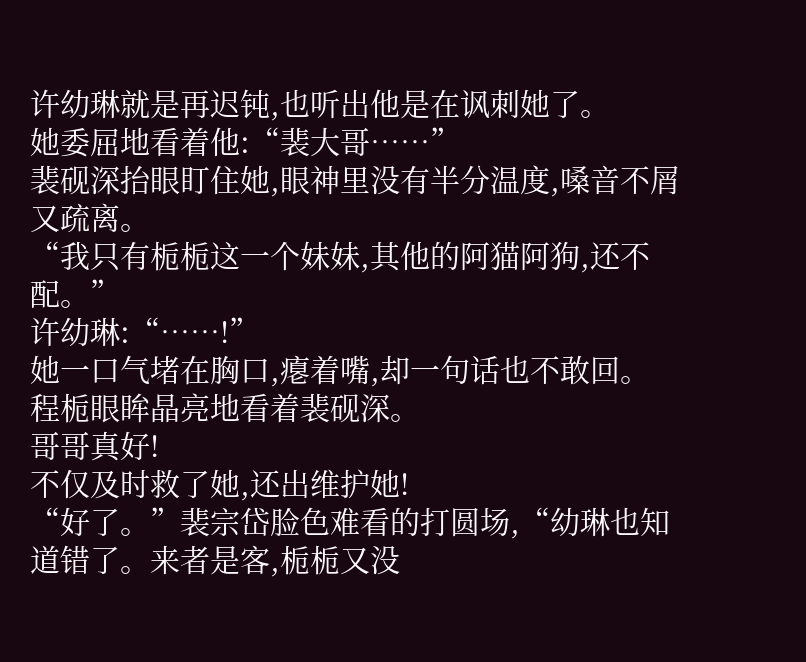许幼琳就是再迟钝,也听出他是在讽刺她了。
她委屈地看着他:“裴大哥……”
裴砚深抬眼盯住她,眼神里没有半分温度,嗓音不屑又疏离。
“我只有栀栀这一个妹妹,其他的阿猫阿狗,还不配。”
许幼琳:“……!”
她一口气堵在胸口,瘪着嘴,却一句话也不敢回。
程栀眼眸晶亮地看着裴砚深。
哥哥真好!
不仅及时救了她,还出维护她!
“好了。”裴宗岱脸色难看的打圆场,“幼琳也知道错了。来者是客,栀栀又没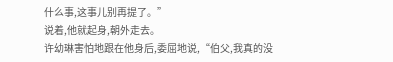什么事,这事儿别再提了。”
说着,他就起身,朝外走去。
许幼琳害怕地跟在他身后,委屈地说,“伯父,我真的没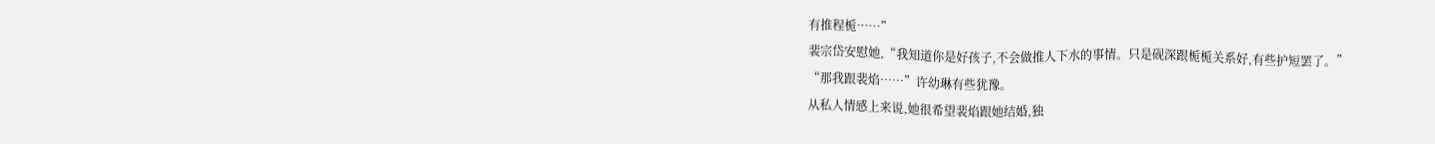有推程栀……”
裴宗岱安慰她,“我知道你是好孩子,不会做推人下水的事情。只是砚深跟栀栀关系好,有些护短罢了。”
“那我跟裴焰……”许幼琳有些犹豫。
从私人情感上来说,她很希望裴焰跟她结婚,独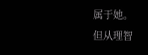属于她。
但从理智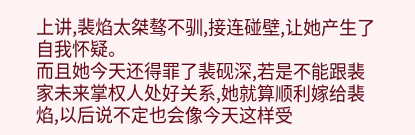上讲,裴焰太桀骜不驯,接连碰壁,让她产生了自我怀疑。
而且她今天还得罪了裴砚深,若是不能跟裴家未来掌权人处好关系,她就算顺利嫁给裴焰,以后说不定也会像今天这样受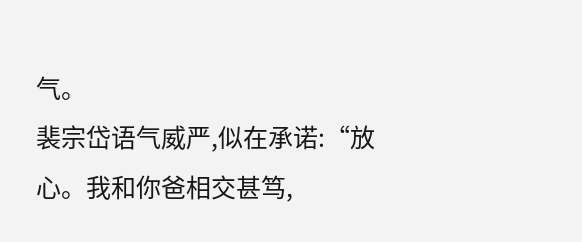气。
裴宗岱语气威严,似在承诺:“放心。我和你爸相交甚笃,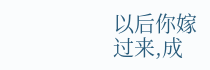以后你嫁过来,成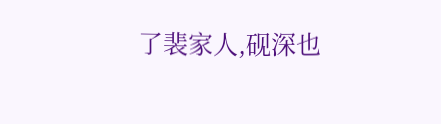了裴家人,砚深也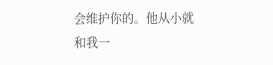会维护你的。他从小就和我一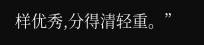样优秀,分得清轻重。”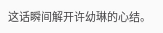这话瞬间解开许幼琳的心结。